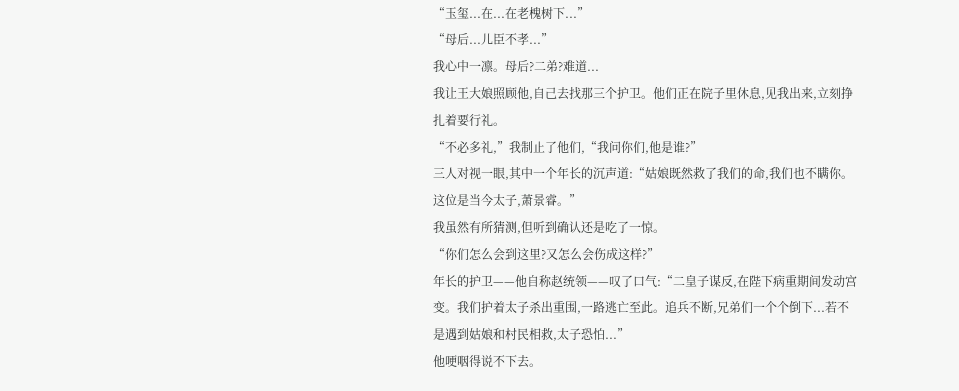“玉玺...在...在老槐树下...”
“母后...儿臣不孝...”
我心中一凛。母后?二弟?难道...
我让王大娘照顾他,自己去找那三个护卫。他们正在院子里休息,见我出来,立刻挣扎着要行礼。
“不必多礼,”我制止了他们,“我问你们,他是谁?”
三人对视一眼,其中一个年长的沉声道:“姑娘既然救了我们的命,我们也不瞒你。这位是当今太子,萧景睿。”
我虽然有所猜测,但听到确认还是吃了一惊。
“你们怎么会到这里?又怎么会伤成这样?”
年长的护卫——他自称赵统领——叹了口气:“二皇子谋反,在陛下病重期间发动宫变。我们护着太子杀出重围,一路逃亡至此。追兵不断,兄弟们一个个倒下...若不是遇到姑娘和村民相救,太子恐怕...”
他哽咽得说不下去。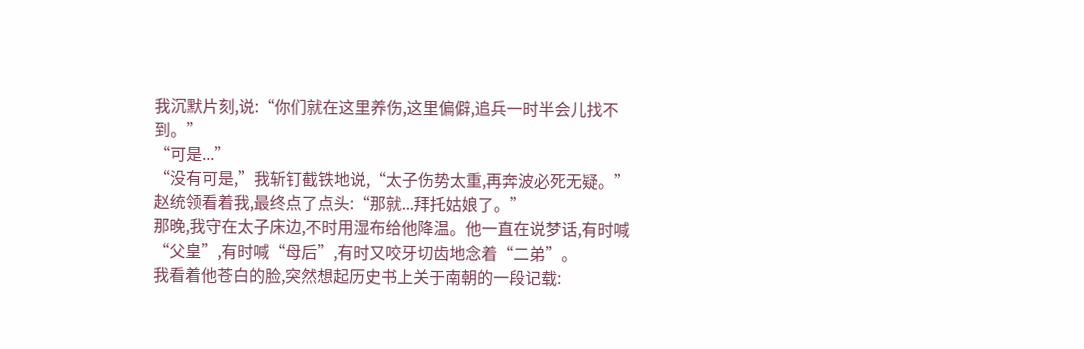我沉默片刻,说:“你们就在这里养伤,这里偏僻,追兵一时半会儿找不到。”
“可是...”
“没有可是,”我斩钉截铁地说,“太子伤势太重,再奔波必死无疑。”
赵统领看着我,最终点了点头:“那就...拜托姑娘了。”
那晚,我守在太子床边,不时用湿布给他降温。他一直在说梦话,有时喊“父皇”,有时喊“母后”,有时又咬牙切齿地念着“二弟”。
我看着他苍白的脸,突然想起历史书上关于南朝的一段记载: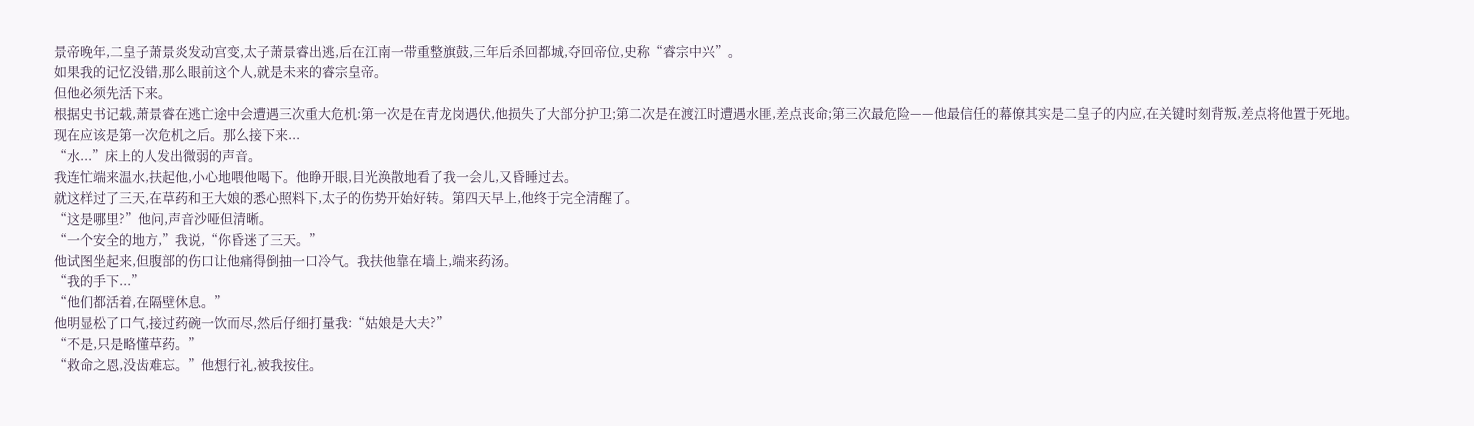景帝晚年,二皇子萧景炎发动宫变,太子萧景睿出逃,后在江南一带重整旗鼓,三年后杀回都城,夺回帝位,史称“睿宗中兴”。
如果我的记忆没错,那么眼前这个人,就是未来的睿宗皇帝。
但他必须先活下来。
根据史书记载,萧景睿在逃亡途中会遭遇三次重大危机:第一次是在青龙岗遇伏,他损失了大部分护卫;第二次是在渡江时遭遇水匪,差点丧命;第三次最危险——他最信任的幕僚其实是二皇子的内应,在关键时刻背叛,差点将他置于死地。
现在应该是第一次危机之后。那么接下来...
“水...”床上的人发出微弱的声音。
我连忙端来温水,扶起他,小心地喂他喝下。他睁开眼,目光涣散地看了我一会儿,又昏睡过去。
就这样过了三天,在草药和王大娘的悉心照料下,太子的伤势开始好转。第四天早上,他终于完全清醒了。
“这是哪里?”他问,声音沙哑但清晰。
“一个安全的地方,”我说,“你昏迷了三天。”
他试图坐起来,但腹部的伤口让他痛得倒抽一口冷气。我扶他靠在墙上,端来药汤。
“我的手下...”
“他们都活着,在隔壁休息。”
他明显松了口气,接过药碗一饮而尽,然后仔细打量我:“姑娘是大夫?”
“不是,只是略懂草药。”
“救命之恩,没齿难忘。”他想行礼,被我按住。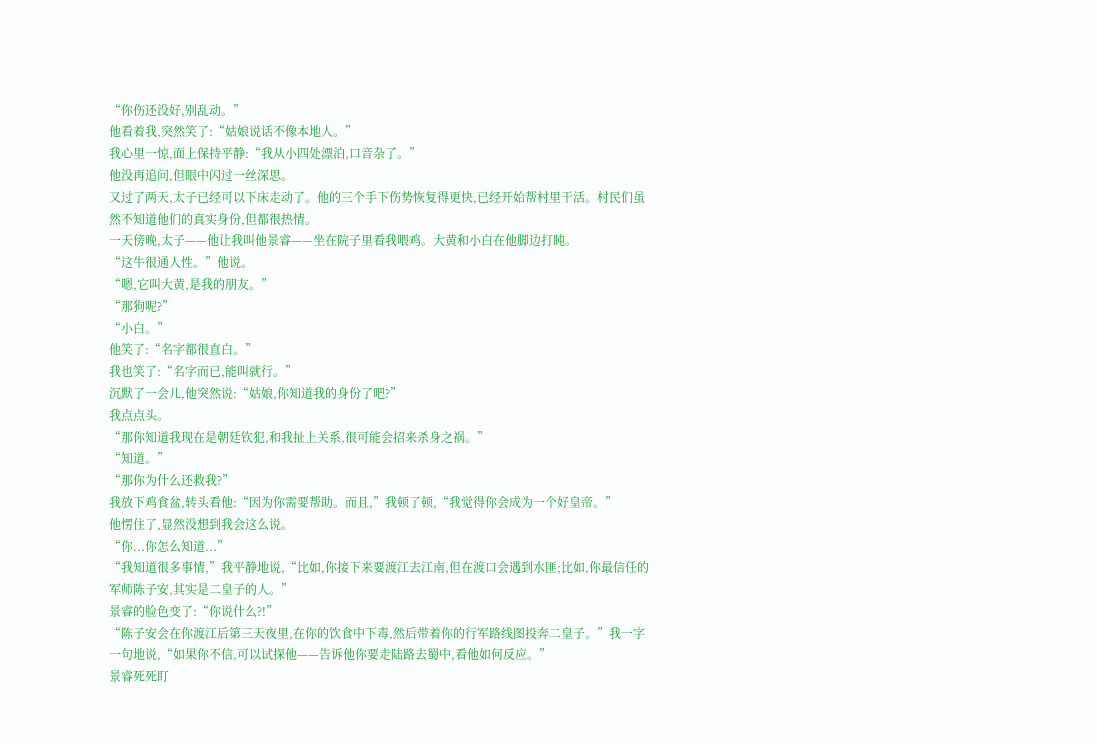“你伤还没好,别乱动。”
他看着我,突然笑了:“姑娘说话不像本地人。”
我心里一惊,面上保持平静:“我从小四处漂泊,口音杂了。”
他没再追问,但眼中闪过一丝深思。
又过了两天,太子已经可以下床走动了。他的三个手下伤势恢复得更快,已经开始帮村里干活。村民们虽然不知道他们的真实身份,但都很热情。
一天傍晚,太子——他让我叫他景睿——坐在院子里看我喂鸡。大黄和小白在他脚边打盹。
“这牛很通人性。”他说。
“嗯,它叫大黄,是我的朋友。”
“那狗呢?”
“小白。”
他笑了:“名字都很直白。”
我也笑了:“名字而已,能叫就行。”
沉默了一会儿,他突然说:“姑娘,你知道我的身份了吧?”
我点点头。
“那你知道我现在是朝廷钦犯,和我扯上关系,很可能会招来杀身之祸。”
“知道。”
“那你为什么还救我?”
我放下鸡食盆,转头看他:“因为你需要帮助。而且,”我顿了顿,“我觉得你会成为一个好皇帝。”
他愣住了,显然没想到我会这么说。
“你...你怎么知道...”
“我知道很多事情,”我平静地说,“比如,你接下来要渡江去江南,但在渡口会遇到水匪;比如,你最信任的军师陈子安,其实是二皇子的人。”
景睿的脸色变了:“你说什么?!”
“陈子安会在你渡江后第三天夜里,在你的饮食中下毒,然后带着你的行军路线图投奔二皇子。”我一字一句地说,“如果你不信,可以试探他——告诉他你要走陆路去蜀中,看他如何反应。”
景睿死死盯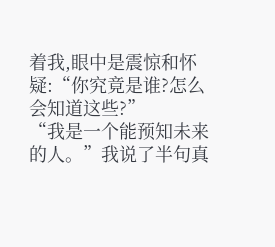着我,眼中是震惊和怀疑:“你究竟是谁?怎么会知道这些?”
“我是一个能预知未来的人。”我说了半句真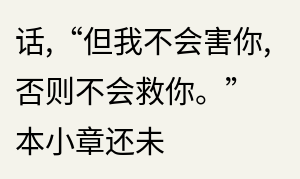话,“但我不会害你,否则不会救你。”
本小章还未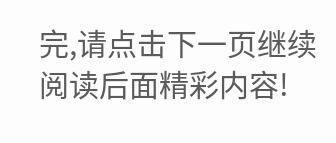完,请点击下一页继续阅读后面精彩内容!